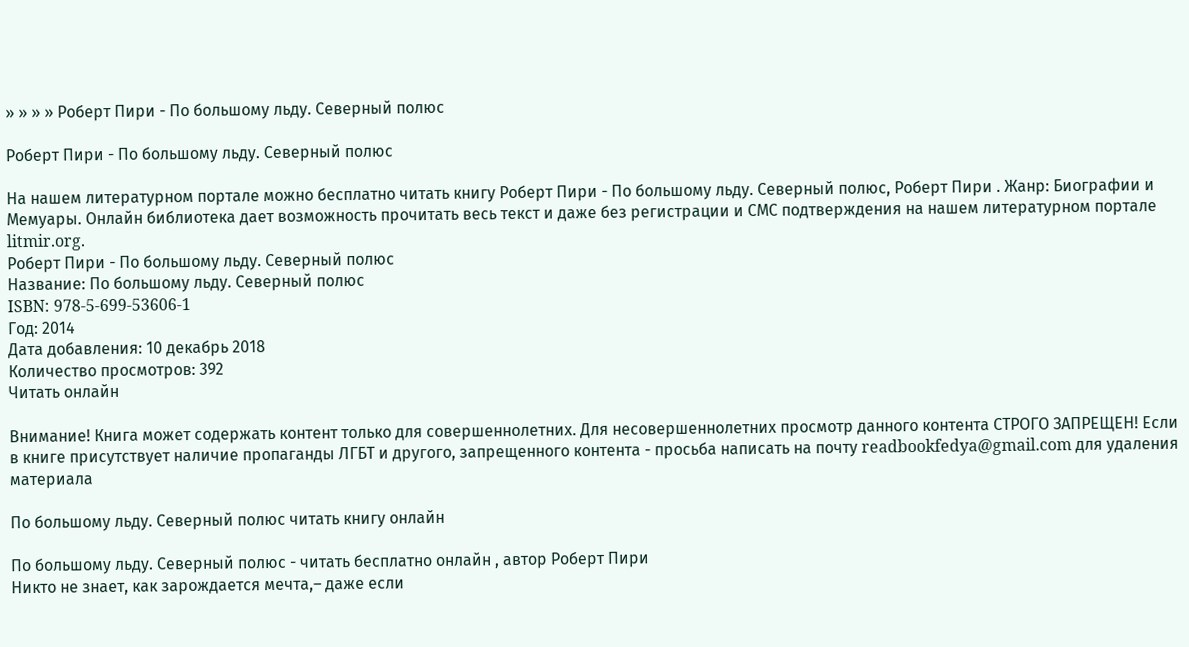» » » » Роберт Пири - По большому льду. Северный полюс

Роберт Пири - По большому льду. Северный полюс

На нашем литературном портале можно бесплатно читать книгу Роберт Пири - По большому льду. Северный полюс, Роберт Пири . Жанр: Биографии и Мемуары. Онлайн библиотека дает возможность прочитать весь текст и даже без регистрации и СМС подтверждения на нашем литературном портале litmir.org.
Роберт Пири - По большому льду. Северный полюс
Название: По большому льду. Северный полюс
ISBN: 978-5-699-53606-1
Год: 2014
Дата добавления: 10 декабрь 2018
Количество просмотров: 392
Читать онлайн

Внимание! Книга может содержать контент только для совершеннолетних. Для несовершеннолетних просмотр данного контента СТРОГО ЗАПРЕЩЕН! Если в книге присутствует наличие пропаганды ЛГБТ и другого, запрещенного контента - просьба написать на почту readbookfedya@gmail.com для удаления материала

По большому льду. Северный полюс читать книгу онлайн

По большому льду. Северный полюс - читать бесплатно онлайн , автор Роберт Пири
Никто не знает, как зарождается мечта,– даже если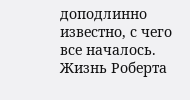доподлинно известно, с чего все началось. Жизнь Роберта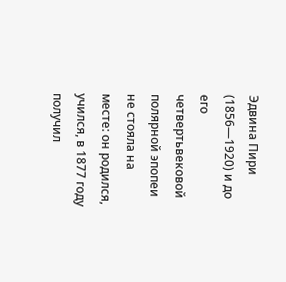Эдвина Пири (1856—1920) и до его четвертьвековой полярной эпопеи не стояла на месте: он родился, учился, в 1877 году получил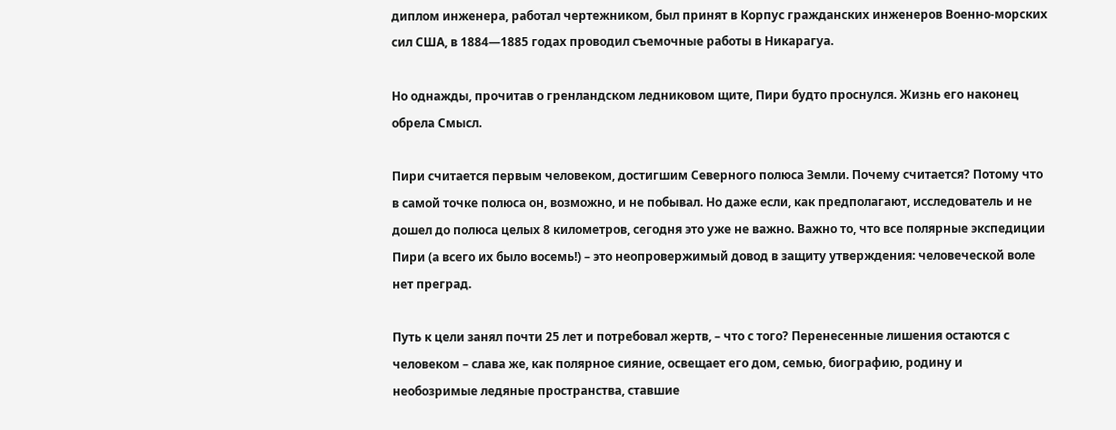диплом инженера, работал чертежником, был принят в Корпус гражданских инженеров Военно-морских сил США, в 1884—1885 годах проводил съемочные работы в Никарагуа.

Но однажды, прочитав о гренландском ледниковом щите, Пири будто проснулся. Жизнь его наконец обрела Смысл.

Пири считается первым человеком, достигшим Северного полюса Земли. Почему считается? Потому что в самой точке полюса он, возможно, и не побывал. Но даже если, как предполагают, исследователь и не дошел до полюса целых 8 километров, сегодня это уже не важно. Важно то, что все полярные экспедиции Пири (а всего их было восемь!) – это неопровержимый довод в защиту утверждения: человеческой воле нет преград.

Путь к цели занял почти 25 лет и потребовал жертв, – что с того? Перенесенные лишения остаются с человеком – слава же, как полярное сияние, освещает его дом, семью, биографию, родину и необозримые ледяные пространства, ставшие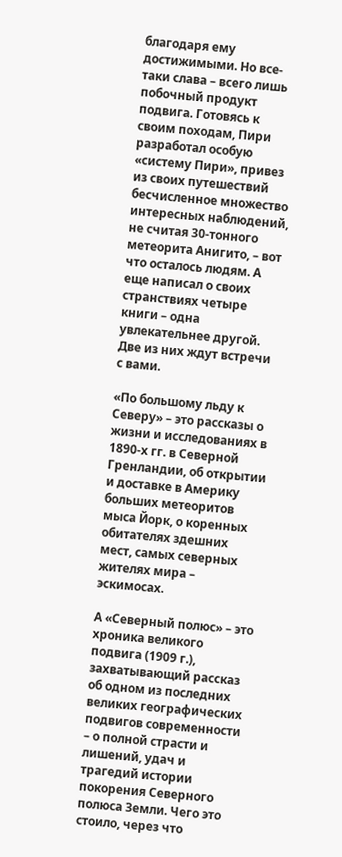благодаря ему достижимыми. Но все-таки слава – всего лишь побочный продукт подвига. Готовясь к своим походам, Пири разработал особую «систему Пири», привез из своих путешествий бесчисленное множество интересных наблюдений, не считая 30-тонного метеорита Анигито, – вот что осталось людям. А еще написал о своих странствиях четыре книги – одна увлекательнее другой. Две из них ждут встречи с вами.

«По большому льду к Северу» – это рассказы о жизни и исследованиях в 1890-х гг. в Северной Гренландии, об открытии и доставке в Америку больших метеоритов мыса Йорк, о коренных обитателях здешних мест, самых северных жителях мира – эскимосах.

А «Северный полюс» – это хроника великого подвига (1909 г.), захватывающий рассказ об одном из последних великих географических подвигов современности – о полной страсти и лишений, удач и трагедий истории покорения Северного полюса Земли. Чего это стоило, через что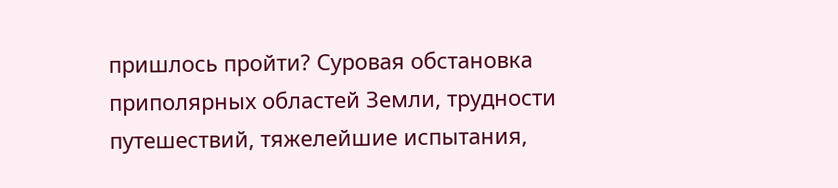пришлось пройти? Суровая обстановка приполярных областей Земли, трудности путешествий, тяжелейшие испытания,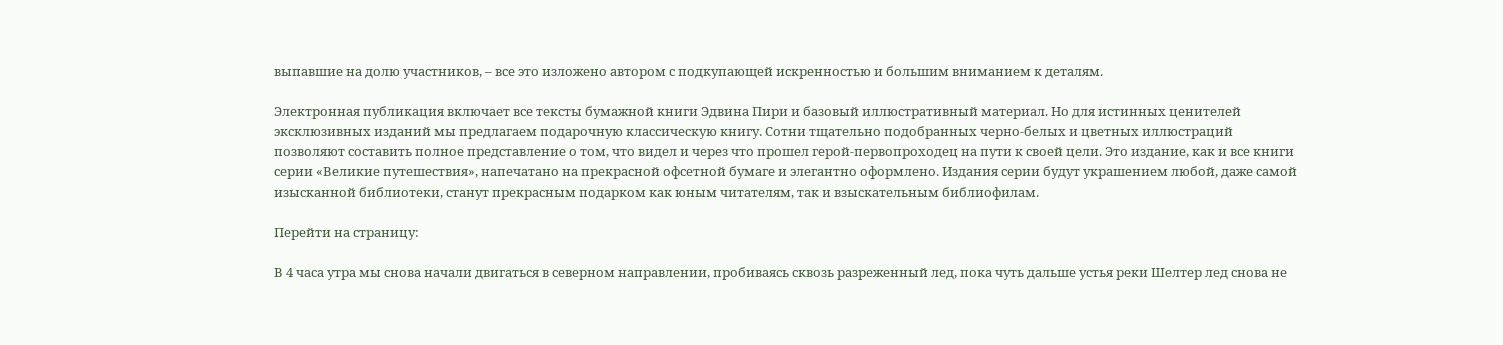выпавшие на долю участников, – все это изложено автором с подкупающей искренностью и большим вниманием к деталям.

Электронная публикация включает все тексты бумажной книги Эдвина Пири и базовый иллюстративный материал. Но для истинных ценителей эксклюзивных изданий мы предлагаем подарочную классическую книгу. Сотни тщательно подобранных черно-белых и цветных иллюстраций позволяют составить полное представление о том, что видел и через что прошел герой-первопроходец на пути к своей цели. Это издание, как и все книги серии «Великие путешествия», напечатано на прекрасной офсетной бумаге и элегантно оформлено. Издания серии будут украшением любой, даже самой изысканной библиотеки, станут прекрасным подарком как юным читателям, так и взыскательным библиофилам.

Перейти на страницу:

В 4 часа утра мы снова начали двигаться в северном направлении, пробиваясь сквозь разреженный лед, пока чуть дальше устья реки Шелтер лед снова не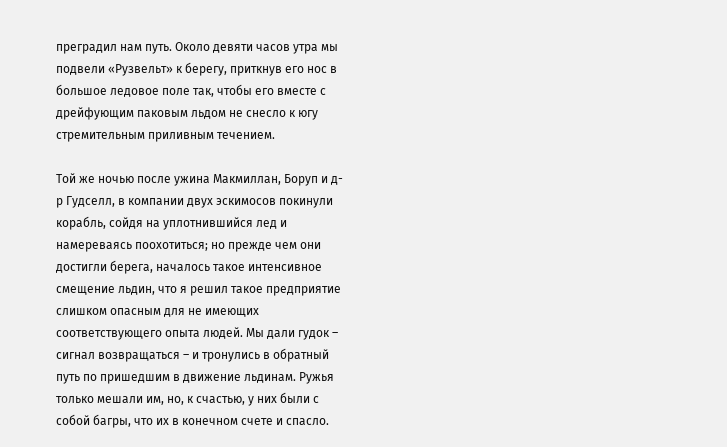преградил нам путь. Около девяти часов утра мы подвели «Рузвельт» к берегу, приткнув его нос в большое ледовое поле так, чтобы его вместе с дрейфующим паковым льдом не снесло к югу стремительным приливным течением.

Той же ночью после ужина Макмиллан, Боруп и д-р Гудселл, в компании двух эскимосов покинули корабль, сойдя на уплотнившийся лед и намереваясь поохотиться; но прежде чем они достигли берега, началось такое интенсивное смещение льдин, что я решил такое предприятие слишком опасным для не имеющих соответствующего опыта людей. Мы дали гудок – сигнал возвращаться – и тронулись в обратный путь по пришедшим в движение льдинам. Ружья только мешали им, но, к счастью, у них были с собой багры, что их в конечном счете и спасло.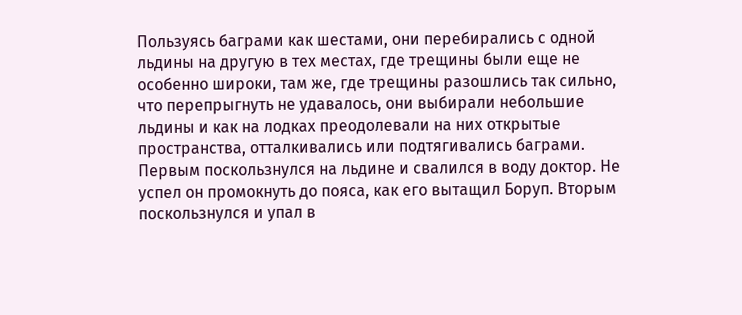Пользуясь баграми как шестами, они перебирались с одной льдины на другую в тех местах, где трещины были еще не особенно широки, там же, где трещины разошлись так сильно, что перепрыгнуть не удавалось, они выбирали небольшие льдины и как на лодках преодолевали на них открытые пространства, отталкивались или подтягивались баграми. Первым поскользнулся на льдине и свалился в воду доктор. Не успел он промокнуть до пояса, как его вытащил Боруп. Вторым поскользнулся и упал в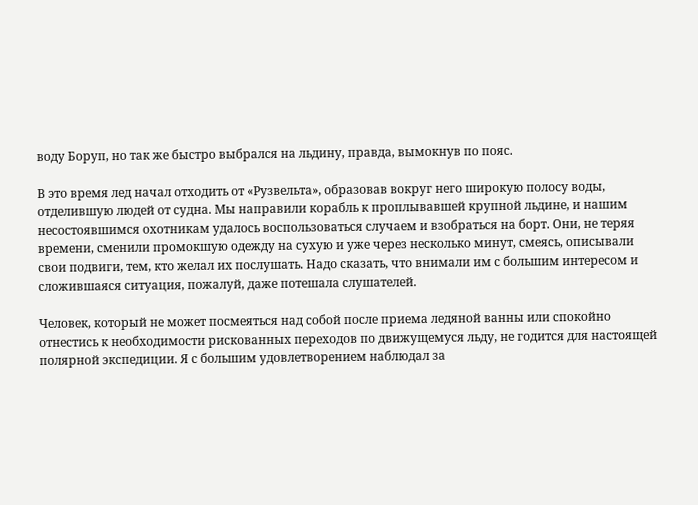воду Боруп, но так же быстро выбрался на льдину, правда, вымокнув по пояс.

В это время лед начал отходить от «Рузвельта», образовав вокруг него широкую полосу воды, отделившую людей от судна. Мы направили корабль к проплывавшей крупной льдине, и нашим несостоявшимся охотникам удалось воспользоваться случаем и взобраться на борт. Они, не теряя времени, сменили промокшую одежду на сухую и уже через несколько минут, смеясь, описывали свои подвиги, тем, кто желал их послушать. Надо сказать, что внимали им с большим интересом и сложившаяся ситуация, пожалуй, даже потешала слушателей.

Человек, который не может посмеяться над собой после приема ледяной ванны или спокойно отнестись к необходимости рискованных переходов по движущемуся льду, не годится для настоящей полярной экспедиции. Я с большим удовлетворением наблюдал за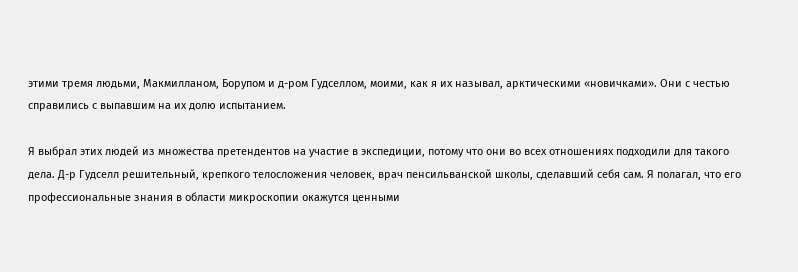этими тремя людьми, Макмилланом, Борупом и д-ром Гудселлом, моими, как я их называл, арктическими «новичками». Они с честью справились с выпавшим на их долю испытанием.

Я выбрал этих людей из множества претендентов на участие в экспедиции, потому что они во всех отношениях подходили для такого дела. Д-р Гудселл решительный, крепкого телосложения человек, врач пенсильванской школы, сделавший себя сам. Я полагал, что его профессиональные знания в области микроскопии окажутся ценными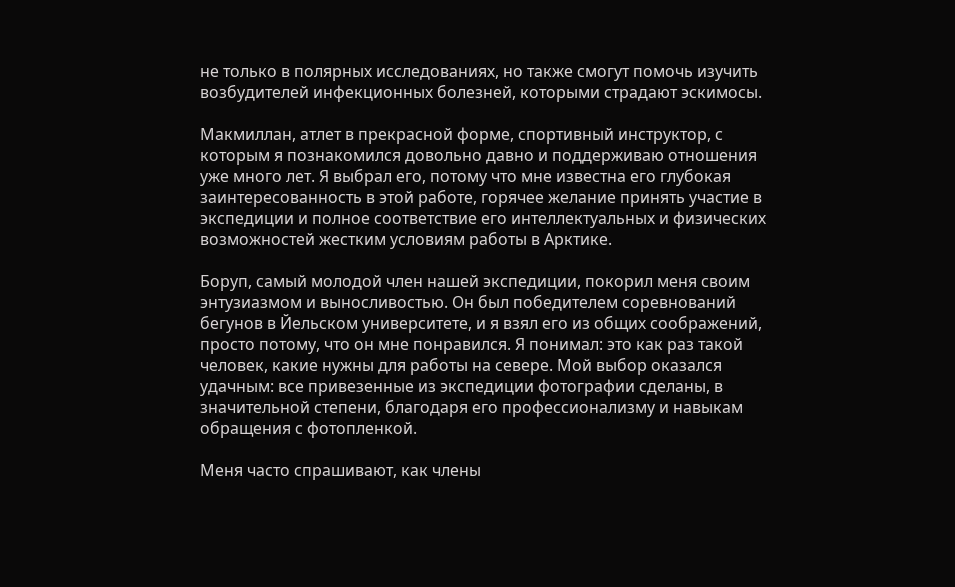не только в полярных исследованиях, но также смогут помочь изучить возбудителей инфекционных болезней, которыми страдают эскимосы.

Макмиллан, атлет в прекрасной форме, спортивный инструктор, с которым я познакомился довольно давно и поддерживаю отношения уже много лет. Я выбрал его, потому что мне известна его глубокая заинтересованность в этой работе, горячее желание принять участие в экспедиции и полное соответствие его интеллектуальных и физических возможностей жестким условиям работы в Арктике.

Боруп, самый молодой член нашей экспедиции, покорил меня своим энтузиазмом и выносливостью. Он был победителем соревнований бегунов в Йельском университете, и я взял его из общих соображений, просто потому, что он мне понравился. Я понимал: это как раз такой человек, какие нужны для работы на севере. Мой выбор оказался удачным: все привезенные из экспедиции фотографии сделаны, в значительной степени, благодаря его профессионализму и навыкам обращения с фотопленкой.

Меня часто спрашивают, как члены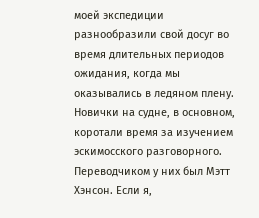моей экспедиции разнообразили свой досуг во время длительных периодов ожидания, когда мы оказывались в ледяном плену. Новички на судне, в основном, коротали время за изучением эскимосского разговорного. Переводчиком у них был Мэтт Хэнсон. Если я,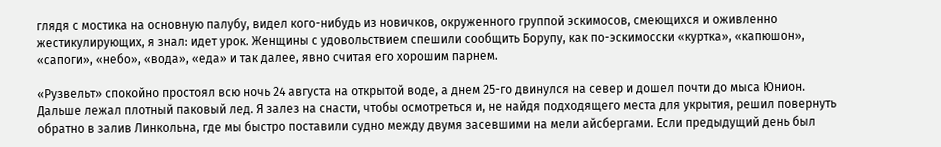глядя с мостика на основную палубу, видел кого-нибудь из новичков, окруженного группой эскимосов, смеющихся и оживленно жестикулирующих, я знал: идет урок. Женщины с удовольствием спешили сообщить Борупу, как по-эскимосски «куртка», «капюшон», «сапоги», «небо», «вода», «еда» и так далее, явно считая его хорошим парнем.

«Рузвельт» спокойно простоял всю ночь 24 августа на открытой воде, а днем 25-го двинулся на север и дошел почти до мыса Юнион. Дальше лежал плотный паковый лед. Я залез на снасти, чтобы осмотреться и, не найдя подходящего места для укрытия, решил повернуть обратно в залив Линкольна, где мы быстро поставили судно между двумя засевшими на мели айсбергами. Если предыдущий день был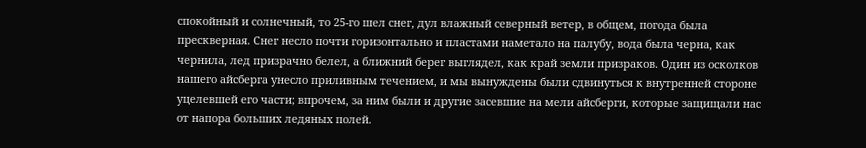спокойный и солнечный, то 25-го шел снег, дул влажный северный ветер, в общем, погода была прескверная. Снег несло почти горизонтально и пластами наметало на палубу, вода была черна, как чернила, лед призрачно белел, а ближний берег выглядел, как край земли призраков. Один из осколков нашего айсберга унесло приливным течением, и мы вынуждены были сдвинуться к внутренней стороне уцелевшей его части; впрочем, за ним были и другие засевшие на мели айсберги, которые защищали нас от напора больших ледяных полей.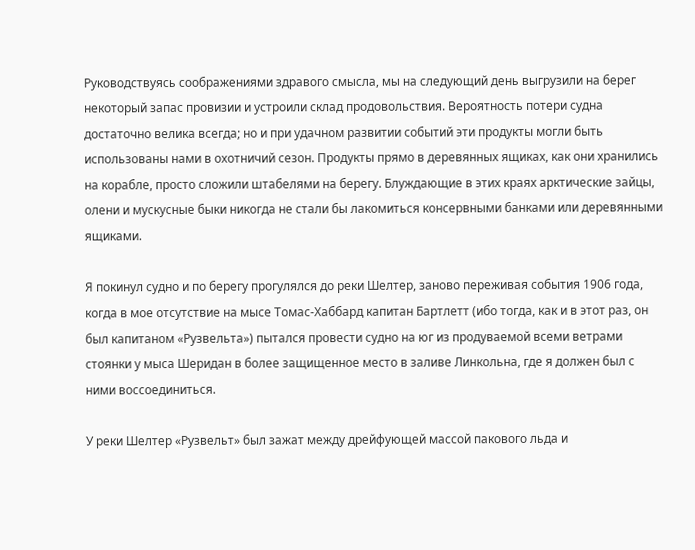Руководствуясь соображениями здравого смысла, мы на следующий день выгрузили на берег некоторый запас провизии и устроили склад продовольствия. Вероятность потери судна достаточно велика всегда; но и при удачном развитии событий эти продукты могли быть использованы нами в охотничий сезон. Продукты прямо в деревянных ящиках, как они хранились на корабле, просто сложили штабелями на берегу. Блуждающие в этих краях арктические зайцы, олени и мускусные быки никогда не стали бы лакомиться консервными банками или деревянными ящиками.

Я покинул судно и по берегу прогулялся до реки Шелтер, заново переживая события 1906 года, когда в мое отсутствие на мысе Томас-Хаббард капитан Бартлетт (ибо тогда, как и в этот раз, он был капитаном «Рузвельта») пытался провести судно на юг из продуваемой всеми ветрами стоянки у мыса Шеридан в более защищенное место в заливе Линкольна, где я должен был с ними воссоединиться.

У реки Шелтер «Рузвельт» был зажат между дрейфующей массой пакового льда и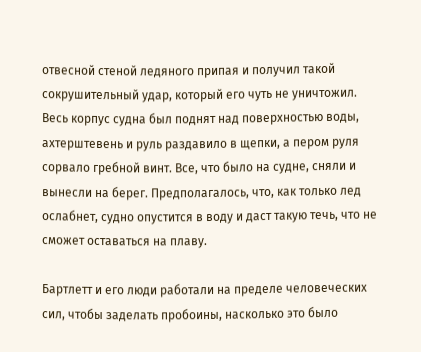отвесной стеной ледяного припая и получил такой сокрушительный удар, который его чуть не уничтожил. Весь корпус судна был поднят над поверхностью воды, ахтерштевень и руль раздавило в щепки, а пером руля сорвало гребной винт. Все, что было на судне, сняли и вынесли на берег. Предполагалось, что, как только лед ослабнет, судно опустится в воду и даст такую течь, что не сможет оставаться на плаву.

Бартлетт и его люди работали на пределе человеческих сил, чтобы заделать пробоины, насколько это было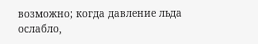возможно; когда давление льда ослабло,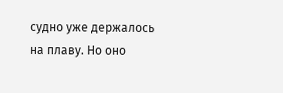судно уже держалось на плаву. Но оно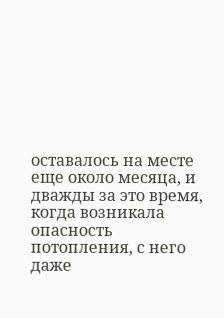оставалось на месте еще около месяца, и дважды за это время, когда возникала опасность потопления, с него даже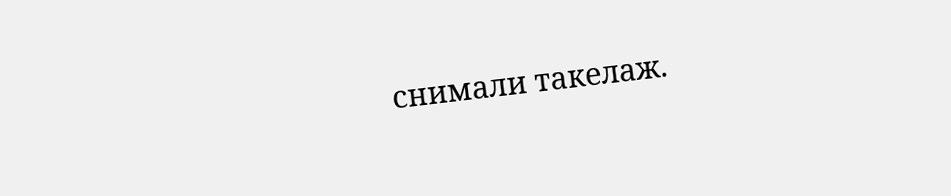снимали такелаж.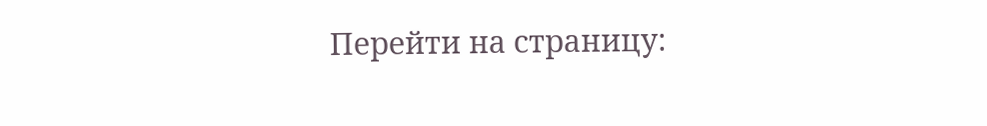Перейти на страницу: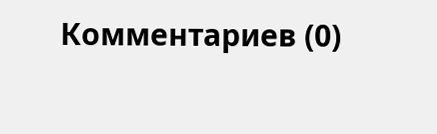Комментариев (0)